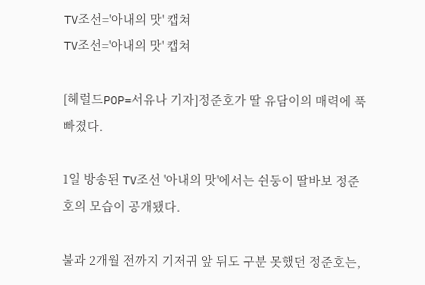TV조선='아내의 맛' 캡쳐
TV조선='아내의 맛' 캡쳐

[헤럴드POP=서유나 기자]정준호가 딸 유담이의 매력에 푹 빠졌다.

1일 방송된 TV조선 '아내의 맛'에서는 쉰둥이 딸바보 정준호의 모습이 공개됐다.

불과 2개월 전까지 기저귀 앞 뒤도 구분 못했던 정준호는,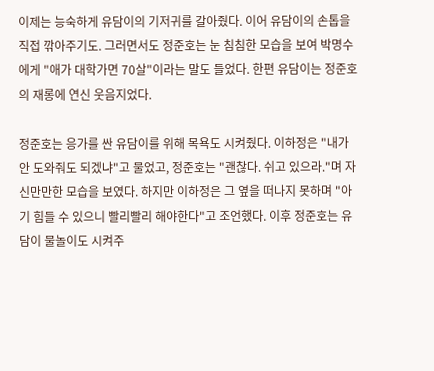이제는 능숙하게 유담이의 기저귀를 갈아줬다. 이어 유담이의 손톱을 직접 깎아주기도. 그러면서도 정준호는 눈 침침한 모습을 보여 박명수에게 "애가 대학가면 70살"이라는 말도 들었다. 한편 유담이는 정준호의 재롱에 연신 웃음지었다.

정준호는 응가를 싼 유담이를 위해 목욕도 시켜줬다. 이하정은 "내가 안 도와줘도 되겠냐"고 물었고, 정준호는 "괜찮다. 쉬고 있으라."며 자신만만한 모습을 보였다. 하지만 이하정은 그 옆을 떠나지 못하며 "아기 힘들 수 있으니 빨리빨리 해야한다"고 조언했다. 이후 정준호는 유담이 물놀이도 시켜주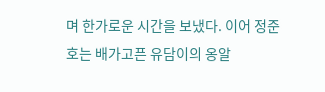며 한가로운 시간을 보냈다. 이어 정준호는 배가고픈 유담이의 옹알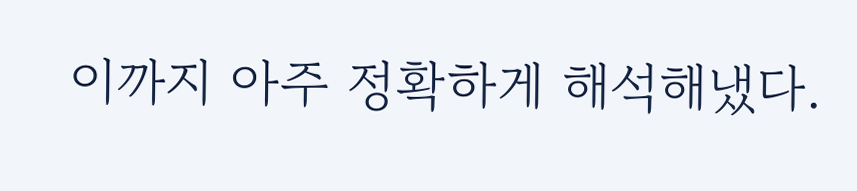이까지 아주 정확하게 해석해냈다.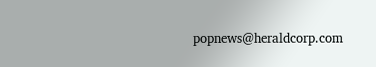popnews@heraldcorp.com